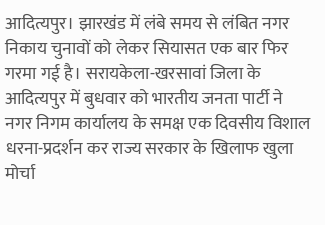आदित्यपुर। झारखंड में लंबे समय से लंबित नगर निकाय चुनावों को लेकर सियासत एक बार फिर गरमा गई है। सरायकेला-खरसावां जिला के आदित्यपुर में बुधवार को भारतीय जनता पार्टी ने नगर निगम कार्यालय के समक्ष एक दिवसीय विशाल धरना-प्रदर्शन कर राज्य सरकार के खिलाफ खुला मोर्चा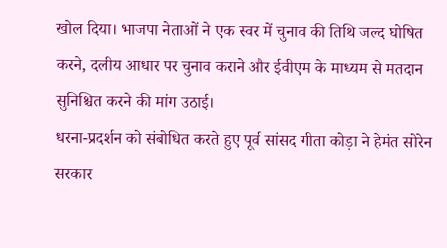खोल दिया। भाजपा नेताओं ने एक स्वर में चुनाव की तिथि जल्द घोषित करने, दलीय आधार पर चुनाव कराने और ईवीएम के माध्यम से मतदान सुनिश्चित करने की मांग उठाई।
धरना-प्रदर्शन को संबोधित करते हुए पूर्व सांसद गीता कोड़ा ने हेमंत सोरेन सरकार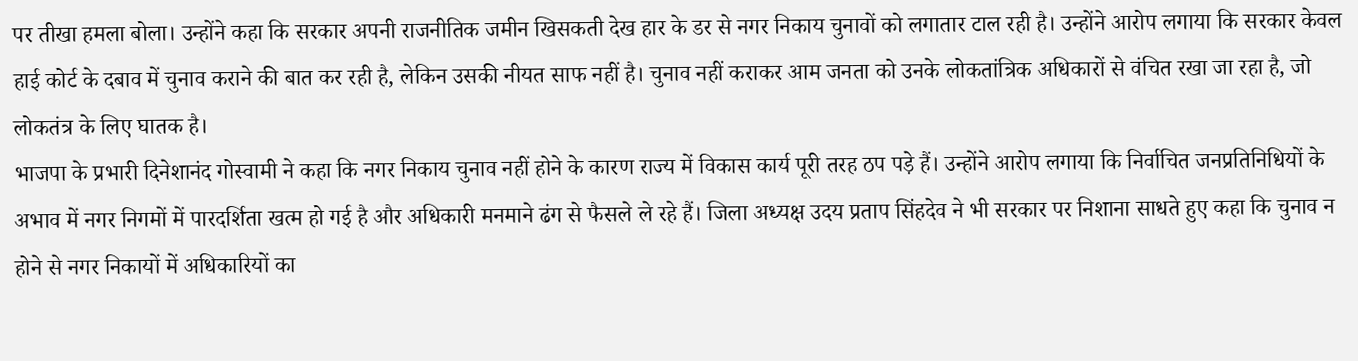पर तीखा हमला बोला। उन्होंने कहा कि सरकार अपनी राजनीतिक जमीन खिसकती देख हार के डर से नगर निकाय चुनावों को लगातार टाल रही है। उन्होंने आरोप लगाया कि सरकार केवल हाई कोर्ट के दबाव में चुनाव कराने की बात कर रही है, लेकिन उसकी नीयत साफ नहीं है। चुनाव नहीं कराकर आम जनता को उनके लोकतांत्रिक अधिकारों से वंचित रखा जा रहा है, जो लोकतंत्र के लिए घातक है।
भाजपा के प्रभारी दिनेशानंद गोस्वामी ने कहा कि नगर निकाय चुनाव नहीं होने के कारण राज्य में विकास कार्य पूरी तरह ठप पड़े हैं। उन्होंने आरोप लगाया कि निर्वाचित जनप्रतिनिधियों के अभाव में नगर निगमों में पारदर्शिता खत्म हो गई है और अधिकारी मनमाने ढंग से फैसले ले रहे हैं। जिला अध्यक्ष उदय प्रताप सिंहदेव ने भी सरकार पर निशाना साधते हुए कहा कि चुनाव न होने से नगर निकायों में अधिकारियों का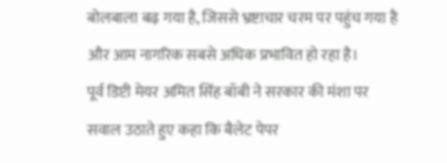बोलबाला बढ़ गया है, जिससे भ्रष्टाचार चरम पर पहुंच गया है और आम नागरिक सबसे अधिक प्रभावित हो रहा है।
पूर्व डिप्टी मेयर अमित सिंह बॉबी ने सरकार की मंशा पर सवाल उठाते हुए कहा कि बैलेट पेपर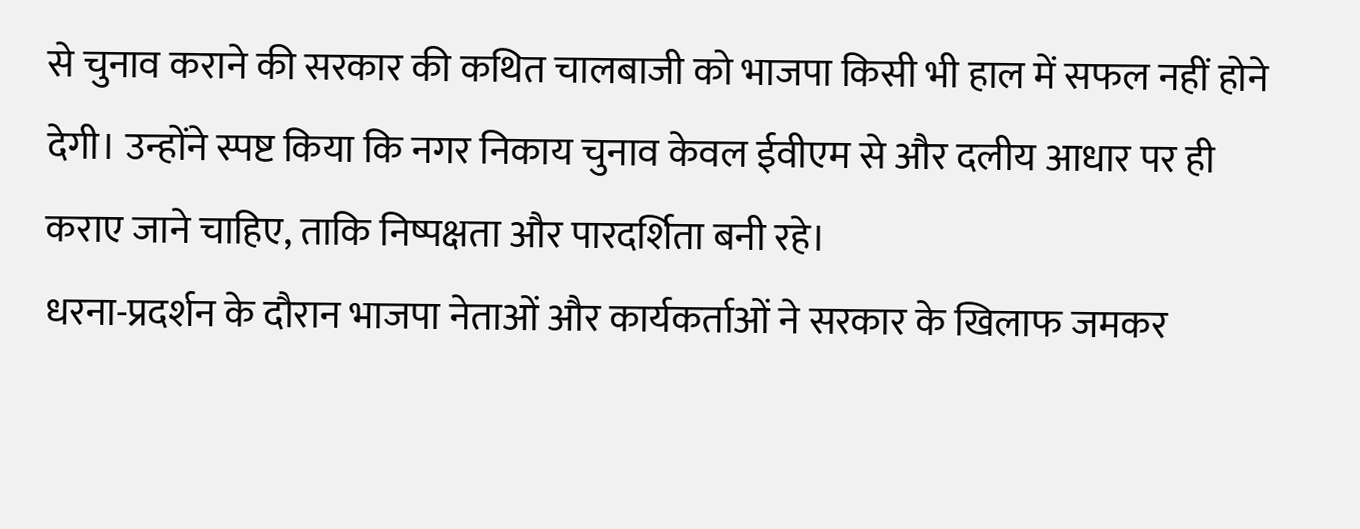से चुनाव कराने की सरकार की कथित चालबाजी को भाजपा किसी भी हाल में सफल नहीं होने देगी। उन्होंने स्पष्ट किया कि नगर निकाय चुनाव केवल ईवीएम से और दलीय आधार पर ही कराए जाने चाहिए, ताकि निष्पक्षता और पारदर्शिता बनी रहे।
धरना-प्रदर्शन के दौरान भाजपा नेताओं और कार्यकर्ताओं ने सरकार के खिलाफ जमकर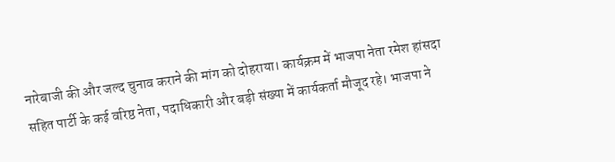नारेबाजी की और जल्द चुनाव कराने की मांग को दोहराया। कार्यक्रम में भाजपा नेता रमेश हांसदा सहित पार्टी के कई वरिष्ठ नेता, पदाधिकारी और बड़ी संख्या में कार्यकर्ता मौजूद रहे। भाजपा ने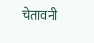चेतावनी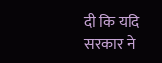दी कि यदि सरकार ने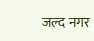जल्द नगर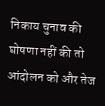निकाय चुनाव की घोषणा नहीं की तो आंदोलन को और तेज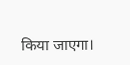किया जाएगा।